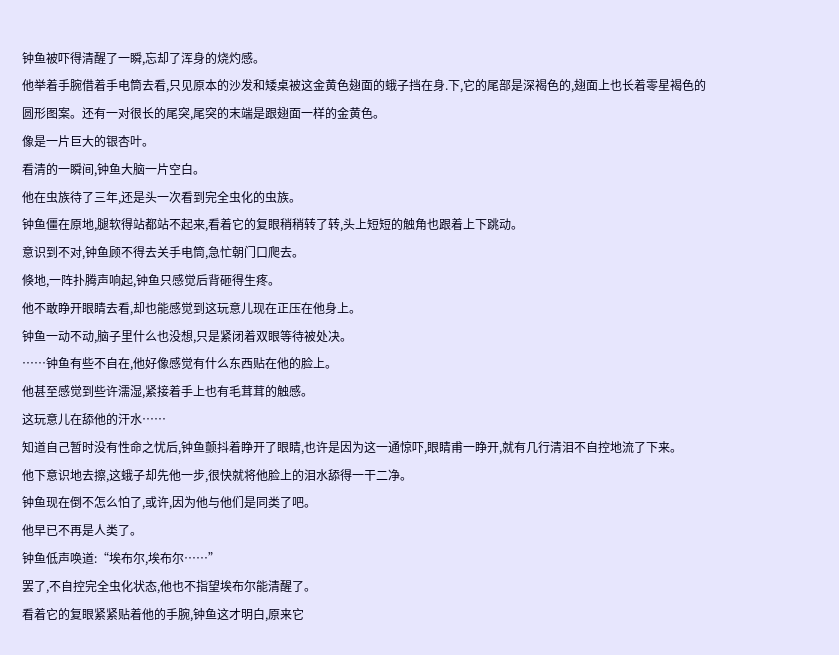钟鱼被吓得清醒了一瞬,忘却了浑身的烧灼感。
他举着手腕借着手电筒去看,只见原本的沙发和矮桌被这金黄色翅面的蛾子挡在身.下,它的尾部是深褐色的,翅面上也长着零星褐色的圆形图案。还有一对很长的尾突,尾突的末端是跟翅面一样的金黄色。
像是一片巨大的银杏叶。
看清的一瞬间,钟鱼大脑一片空白。
他在虫族待了三年,还是头一次看到完全虫化的虫族。
钟鱼僵在原地,腿软得站都站不起来,看着它的复眼稍稍转了转,头上短短的触角也跟着上下跳动。
意识到不对,钟鱼顾不得去关手电筒,急忙朝门口爬去。
倏地,一阵扑腾声响起,钟鱼只感觉后背砸得生疼。
他不敢睁开眼睛去看,却也能感觉到这玩意儿现在正压在他身上。
钟鱼一动不动,脑子里什么也没想,只是紧闭着双眼等待被处决。
……钟鱼有些不自在,他好像感觉有什么东西贴在他的脸上。
他甚至感觉到些许濡湿,紧接着手上也有毛茸茸的触感。
这玩意儿在舔他的汗水……
知道自己暂时没有性命之忧后,钟鱼颤抖着睁开了眼睛,也许是因为这一通惊吓,眼睛甫一睁开,就有几行清泪不自控地流了下来。
他下意识地去擦,这蛾子却先他一步,很快就将他脸上的泪水舔得一干二净。
钟鱼现在倒不怎么怕了,或许,因为他与他们是同类了吧。
他早已不再是人类了。
钟鱼低声唤道:“埃布尔,埃布尔……”
罢了,不自控完全虫化状态,他也不指望埃布尔能清醒了。
看着它的复眼紧紧贴着他的手腕,钟鱼这才明白,原来它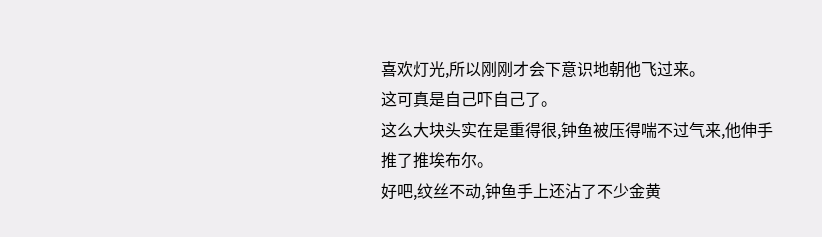喜欢灯光,所以刚刚才会下意识地朝他飞过来。
这可真是自己吓自己了。
这么大块头实在是重得很,钟鱼被压得喘不过气来,他伸手推了推埃布尔。
好吧,纹丝不动,钟鱼手上还沾了不少金黄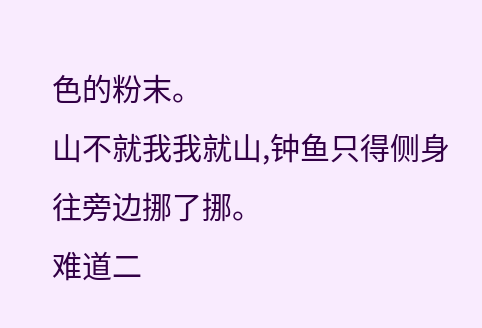色的粉末。
山不就我我就山,钟鱼只得侧身往旁边挪了挪。
难道二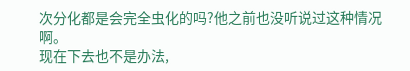次分化都是会完全虫化的吗?他之前也没听说过这种情况啊。
现在下去也不是办法,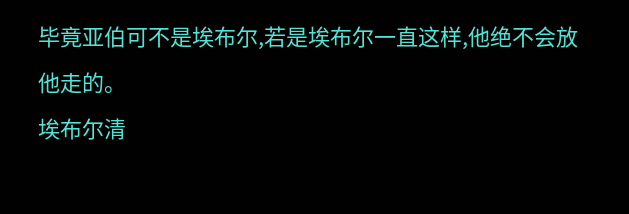毕竟亚伯可不是埃布尔,若是埃布尔一直这样,他绝不会放他走的。
埃布尔清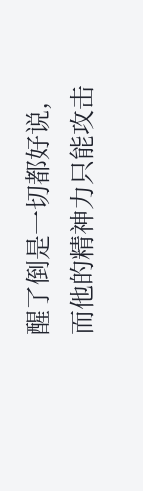醒了倒是一切都好说,而他的精神力只能攻击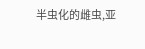半虫化的雌虫,亚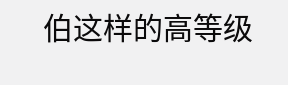伯这样的高等级